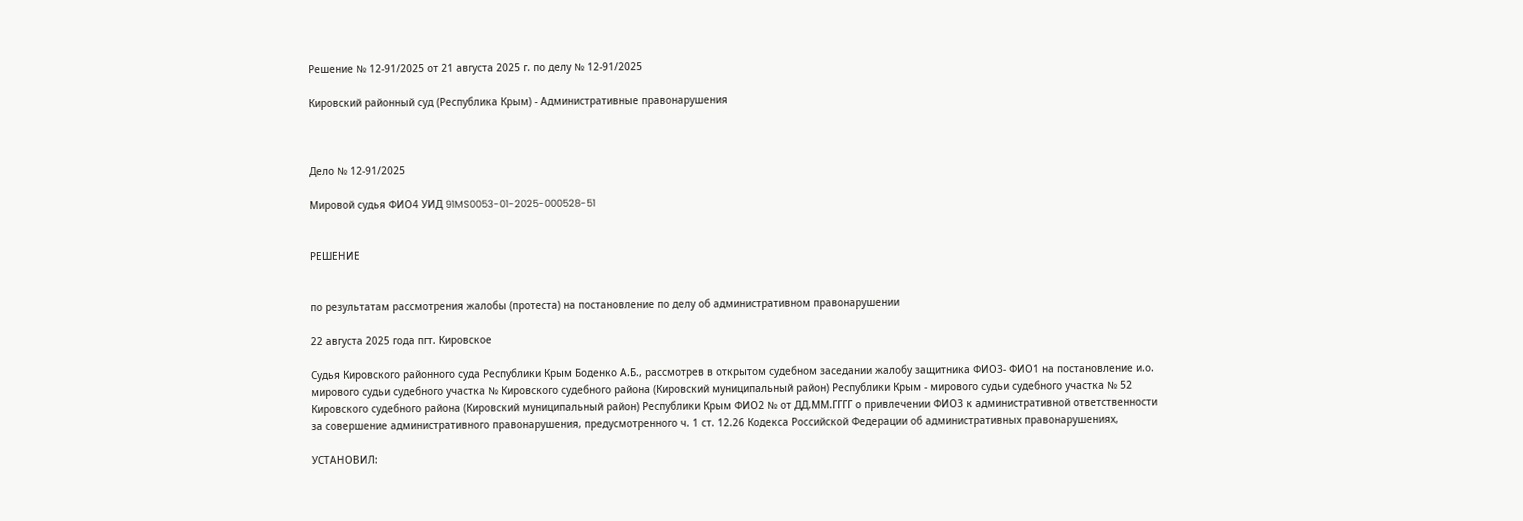Решение № 12-91/2025 от 21 августа 2025 г. по делу № 12-91/2025

Кировский районный суд (Республика Крым) - Административные правонарушения



Дело № 12-91/2025

Мировой судья ФИО4 УИД 91MS0053-01-2025-000528-51


РЕШЕНИЕ


по результатам рассмотрения жалобы (протеста) на постановление по делу об административном правонарушении

22 августа 2025 года пгт. Кировское

Судья Кировского районного суда Республики Крым Боденко А.Б., рассмотрев в открытом судебном заседании жалобу защитника ФИО3- ФИО1 на постановление и.о. мирового судьи судебного участка № Кировского судебного района (Кировский муниципальный район) Республики Крым - мирового судьи судебного участка № 52 Кировского судебного района (Кировский муниципальный район) Республики Крым ФИО2 № от ДД.ММ.ГГГГ о привлечении ФИО3 к административной ответственности за совершение административного правонарушения, предусмотренного ч. 1 ст. 12.26 Кодекса Российской Федерации об административных правонарушениях,

УСТАНОВИЛ: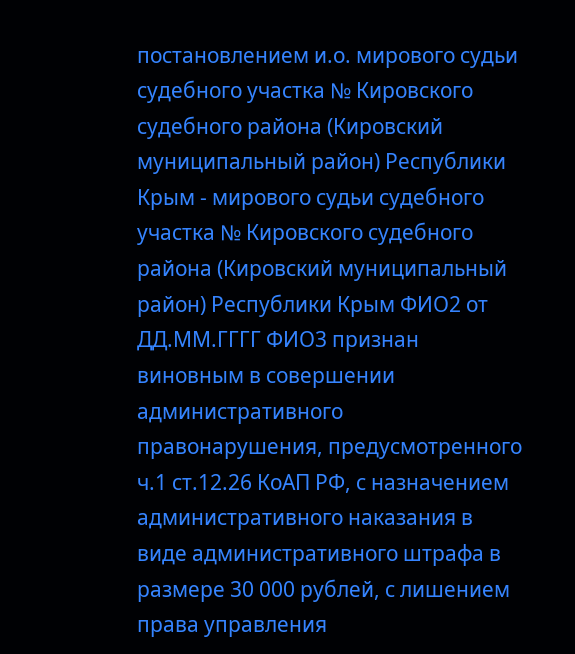постановлением и.о. мирового судьи судебного участка № Кировского судебного района (Кировский муниципальный район) Республики Крым - мирового судьи судебного участка № Кировского судебного района (Кировский муниципальный район) Республики Крым ФИО2 от ДД.ММ.ГГГГ ФИО3 признан виновным в совершении административного правонарушения, предусмотренного ч.1 ст.12.26 КоАП РФ, с назначением административного наказания в виде административного штрафа в размере 30 000 рублей, с лишением права управления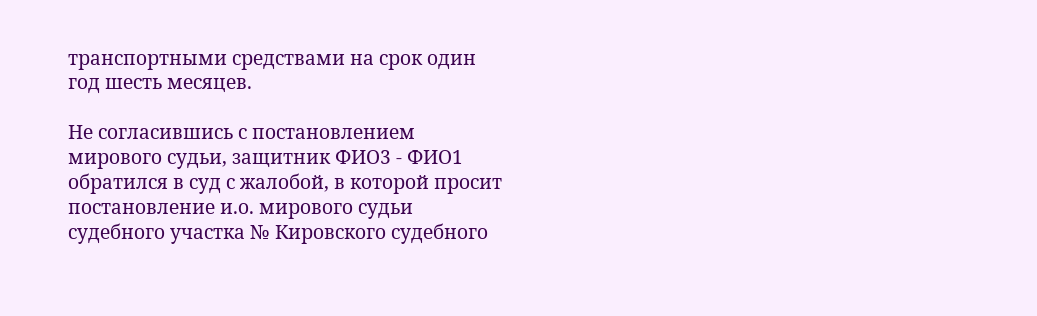транспортными средствами на срок один год шесть месяцев.

Не согласившись с постановлением мирового судьи, защитник ФИО3 - ФИО1 обратился в суд с жалобой, в которой просит постановление и.о. мирового судьи судебного участка № Кировского судебного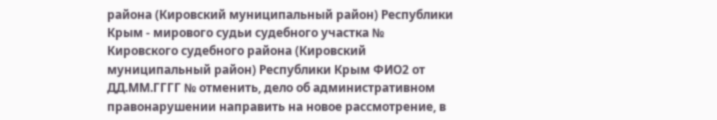района (Кировский муниципальный район) Республики Крым - мирового судьи судебного участка № Кировского судебного района (Кировский муниципальный район) Республики Крым ФИО2 от ДД.ММ.ГГГГ № отменить, дело об административном правонарушении направить на новое рассмотрение, в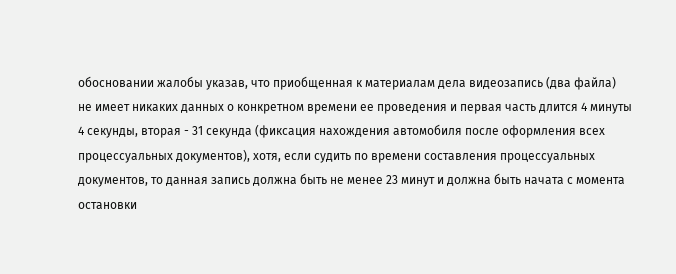обосновании жалобы указав, что приобщенная к материалам дела видеозапись (два файла) не имеет никаких данных о конкретном времени ее проведения и первая часть длится 4 минуты 4 секунды, вторая - 31 секунда (фиксация нахождения автомобиля после оформления всех процессуальных документов), хотя, если судить по времени составления процессуальных документов, то данная запись должна быть не менее 23 минут и должна быть начата с момента остановки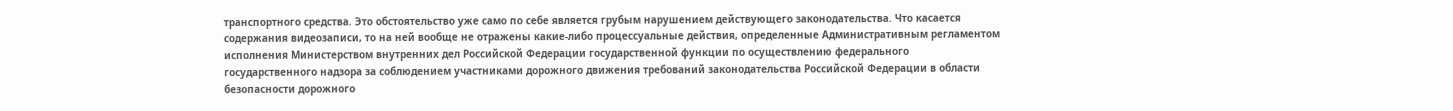транспортного средства. Это обстоятельство уже само по себе является грубым нарушением действующего законодательства. Что касается содержания видеозаписи, то на ней вообще не отражены какие-либо процессуальные действия, определенные Административным регламентом исполнения Министерством внутренних дел Российской Федерации государственной функции по осуществлению федерального государственного надзора за соблюдением участниками дорожного движения требований законодательства Российской Федерации в области безопасности дорожного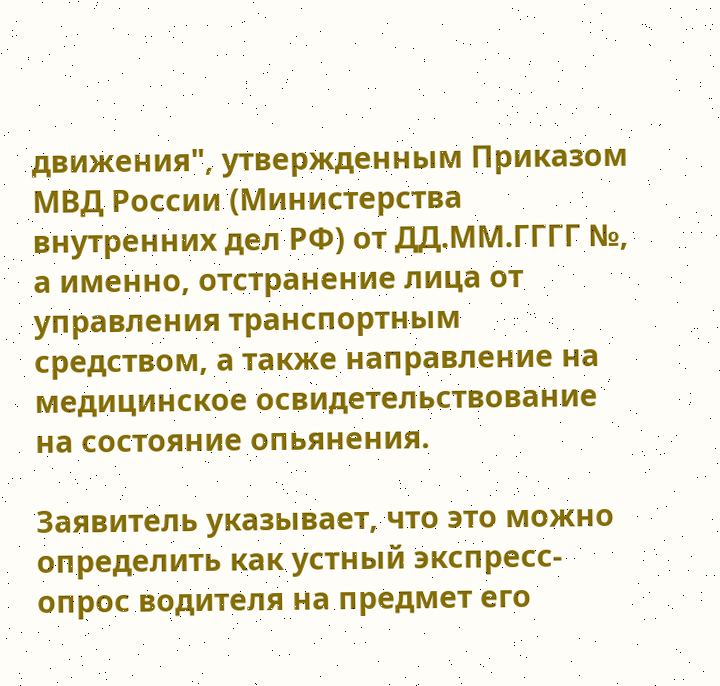движения", утвержденным Приказом МВД России (Министерства внутренних дел РФ) от ДД.ММ.ГГГГ №, а именно, отстранение лица от управления транспортным средством, а также направление на медицинское освидетельствование на состояние опьянения.

Заявитель указывает, что это можно определить как устный экспресс-опрос водителя на предмет его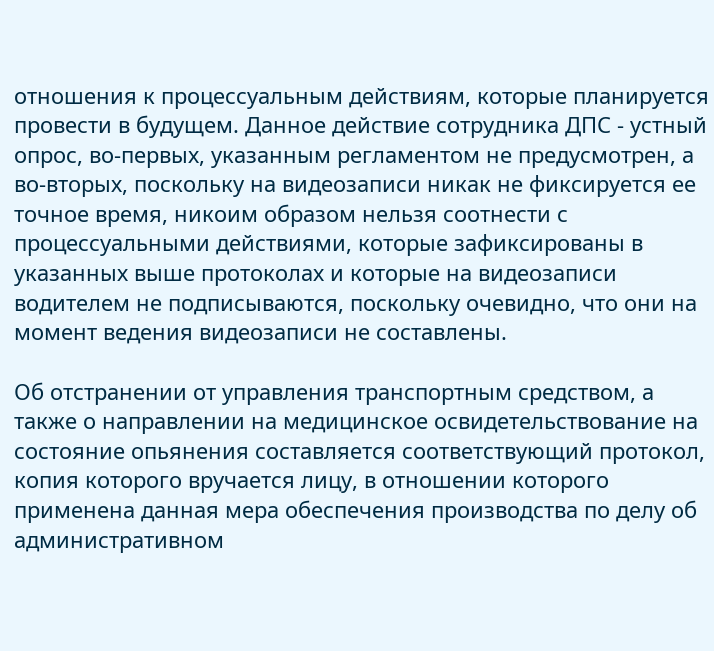отношения к процессуальным действиям, которые планируется провести в будущем. Данное действие сотрудника ДПС - устный опрос, во-первых, указанным регламентом не предусмотрен, а во-вторых, поскольку на видеозаписи никак не фиксируется ее точное время, никоим образом нельзя соотнести с процессуальными действиями, которые зафиксированы в указанных выше протоколах и которые на видеозаписи водителем не подписываются, поскольку очевидно, что они на момент ведения видеозаписи не составлены.

Об отстранении от управления транспортным средством, а также о направлении на медицинское освидетельствование на состояние опьянения составляется соответствующий протокол, копия которого вручается лицу, в отношении которого применена данная мера обеспечения производства по делу об административном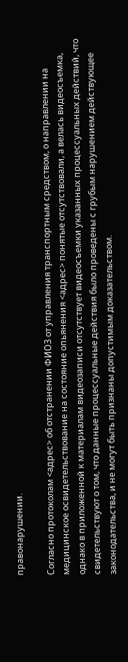правонарушении.

Согласно протоколам <адрес> об отстранении ФИО3 от управления транспортным средством, о направлении на медицинское освидетельствование на состояние опьянения <адрес> понятые отсутствовали, а велась видеосъемка, однако в приложенной к материалам видеозаписи отсутствует видеосъемки указанных процессуальных действий, что свидетельствуют о том, что данные процессуальные действия было проведены с грубым нарушением действующее законодательства, и не могут быть признаны допустимым доказательством.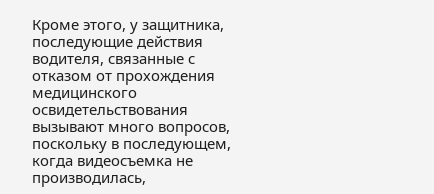Кроме этого, у защитника, последующие действия водителя, связанные с отказом от прохождения медицинского освидетельствования вызывают много вопросов, поскольку в последующем, когда видеосъемка не производилась,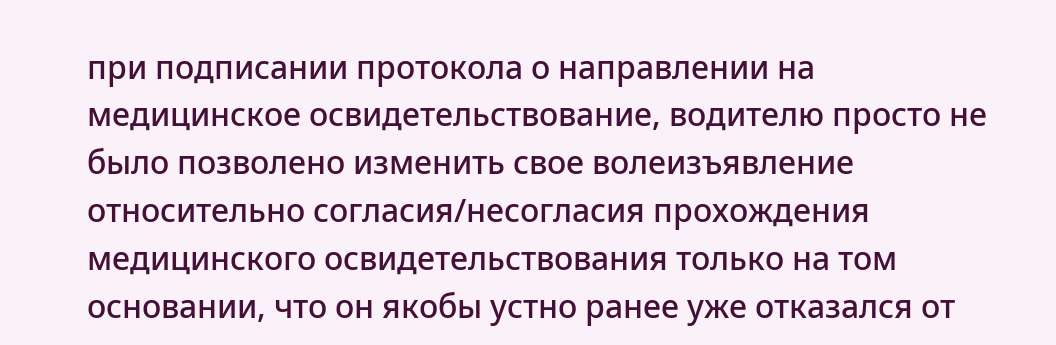при подписании протокола о направлении на медицинское освидетельствование, водителю просто не было позволено изменить свое волеизъявление относительно согласия/несогласия прохождения медицинского освидетельствования только на том основании, что он якобы устно ранее уже отказался от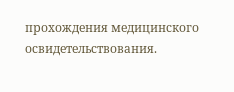прохождения медицинского освидетельствования.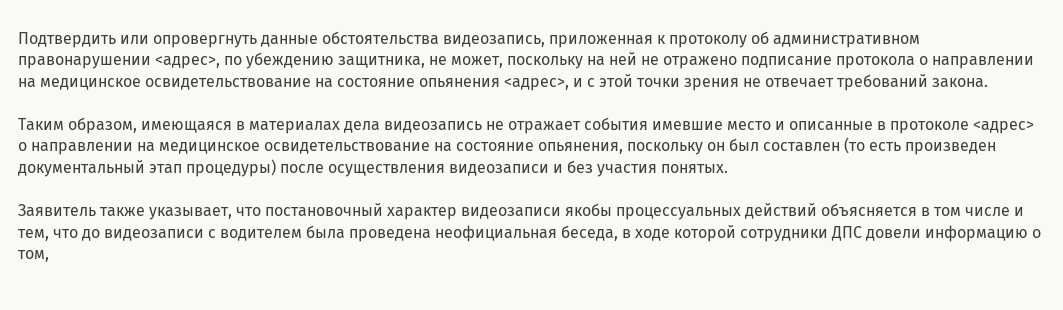Подтвердить или опровергнуть данные обстоятельства видеозапись, приложенная к протоколу об административном правонарушении <адрес>, по убеждению защитника, не может, поскольку на ней не отражено подписание протокола о направлении на медицинское освидетельствование на состояние опьянения <адрес>, и с этой точки зрения не отвечает требований закона.

Таким образом, имеющаяся в материалах дела видеозапись не отражает события имевшие место и описанные в протоколе <адрес> о направлении на медицинское освидетельствование на состояние опьянения, поскольку он был составлен (то есть произведен документальный этап процедуры) после осуществления видеозаписи и без участия понятых.

Заявитель также указывает, что постановочный характер видеозаписи якобы процессуальных действий объясняется в том числе и тем, что до видеозаписи с водителем была проведена неофициальная беседа, в ходе которой сотрудники ДПС довели информацию о том,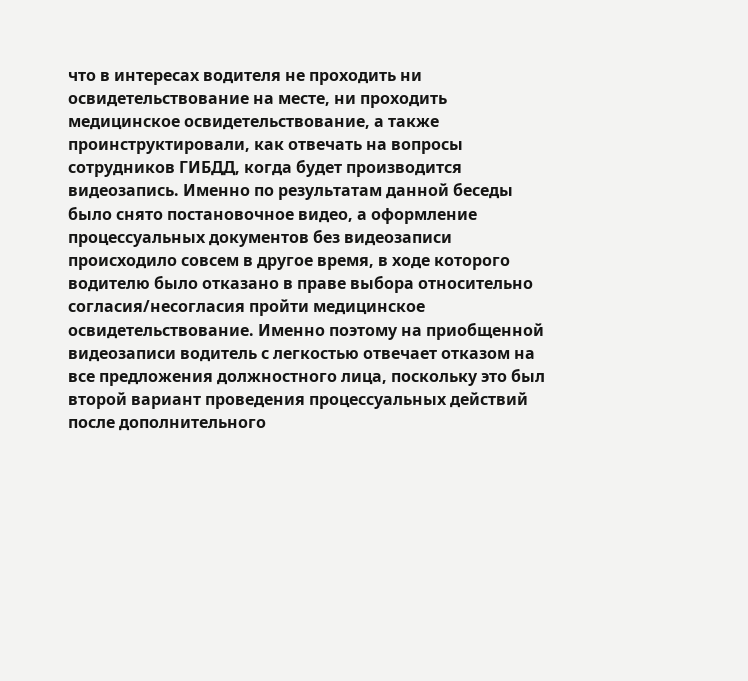что в интересах водителя не проходить ни освидетельствование на месте, ни проходить медицинское освидетельствование, а также проинструктировали, как отвечать на вопросы сотрудников ГИБДД, когда будет производится видеозапись. Именно по результатам данной беседы было снято постановочное видео, а оформление процессуальных документов без видеозаписи происходило совсем в другое время, в ходе которого водителю было отказано в праве выбора относительно согласия/несогласия пройти медицинское освидетельствование. Именно поэтому на приобщенной видеозаписи водитель с легкостью отвечает отказом на все предложения должностного лица, поскольку это был второй вариант проведения процессуальных действий после дополнительного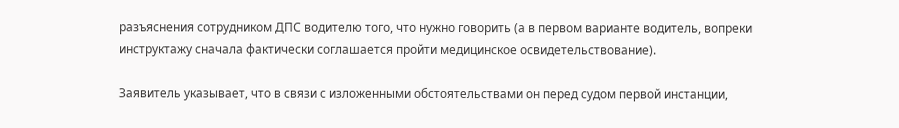разъяснения сотрудником ДПС водителю того, что нужно говорить (а в первом варианте водитель, вопреки инструктажу сначала фактически соглашается пройти медицинское освидетельствование).

Заявитель указывает, что в связи с изложенными обстоятельствами он перед судом первой инстанции,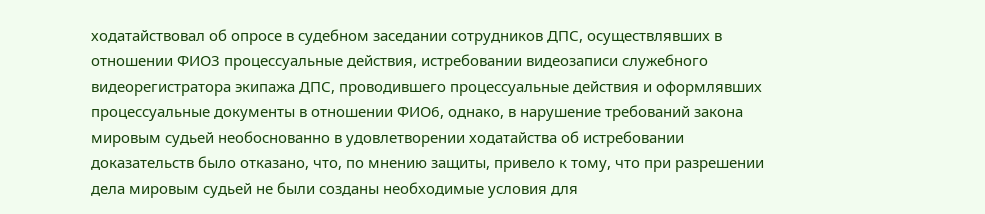ходатайствовал об опросе в судебном заседании сотрудников ДПС, осуществлявших в отношении ФИО3 процессуальные действия, истребовании видеозаписи служебного видеорегистратора экипажа ДПС, проводившего процессуальные действия и оформлявших процессуальные документы в отношении ФИО6, однако, в нарушение требований закона мировым судьей необоснованно в удовлетворении ходатайства об истребовании доказательств было отказано, что, по мнению защиты, привело к тому, что при разрешении дела мировым судьей не были созданы необходимые условия для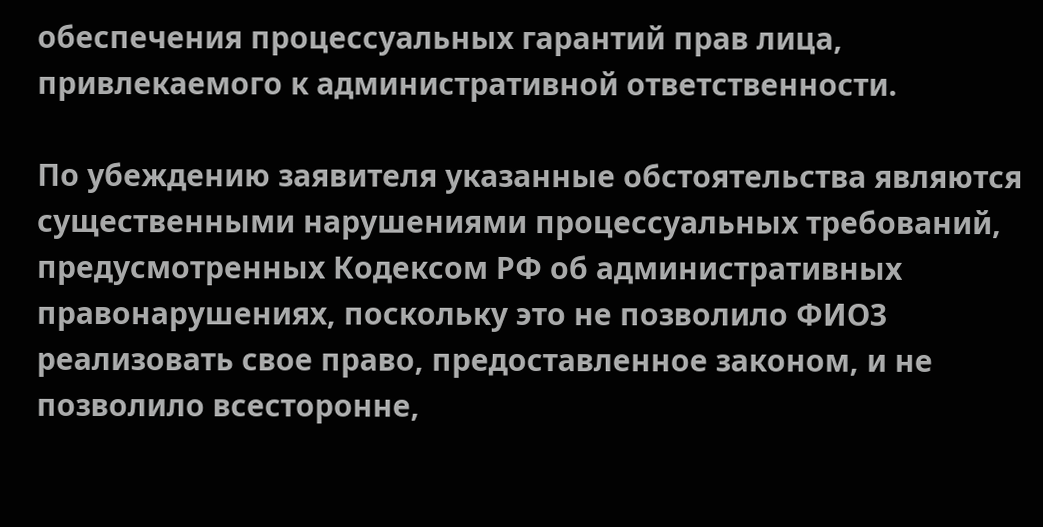обеспечения процессуальных гарантий прав лица, привлекаемого к административной ответственности.

По убеждению заявителя указанные обстоятельства являются существенными нарушениями процессуальных требований, предусмотренных Кодексом РФ об административных правонарушениях, поскольку это не позволило ФИО3 реализовать свое право, предоставленное законом, и не позволило всесторонне,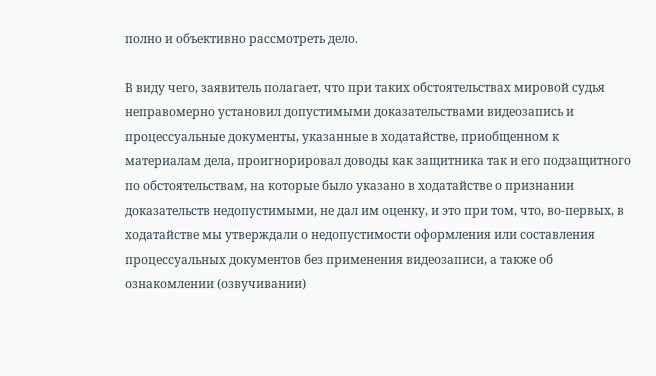полно и объективно рассмотреть дело.

В виду чего, заявитель полагает, что при таких обстоятельствах мировой судья неправомерно установил допустимыми доказательствами видеозапись и процессуальные документы, указанные в ходатайстве, приобщенном к материалам дела, проигнорировал доводы как защитника так и его подзащитного по обстоятельствам, на которые было указано в ходатайстве о признании доказательств недопустимыми, не дал им оценку, и это при том, что, во-первых, в ходатайстве мы утверждали о недопустимости оформления или составления процессуальных документов без применения видеозаписи, а также об ознакомлении (озвучивании)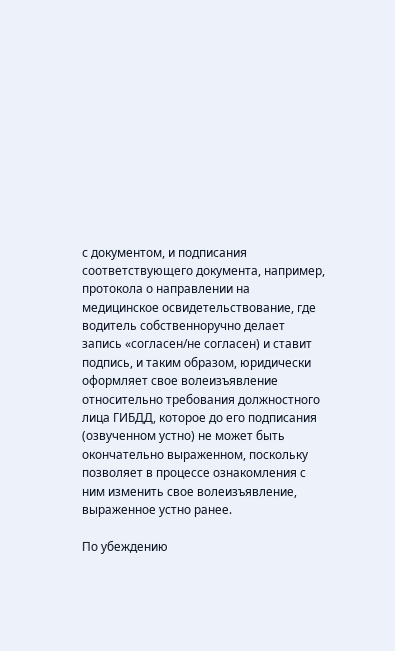с документом, и подписания соответствующего документа, например, протокола о направлении на медицинское освидетельствование, где водитель собственноручно делает запись «согласен/не согласен) и ставит подпись, и таким образом, юридически оформляет свое волеизъявление относительно требования должностного лица ГИБДД, которое до его подписания (озвученном устно) не может быть окончательно выраженном, поскольку позволяет в процессе ознакомления с ним изменить свое волеизъявление, выраженное устно ранее.

По убеждению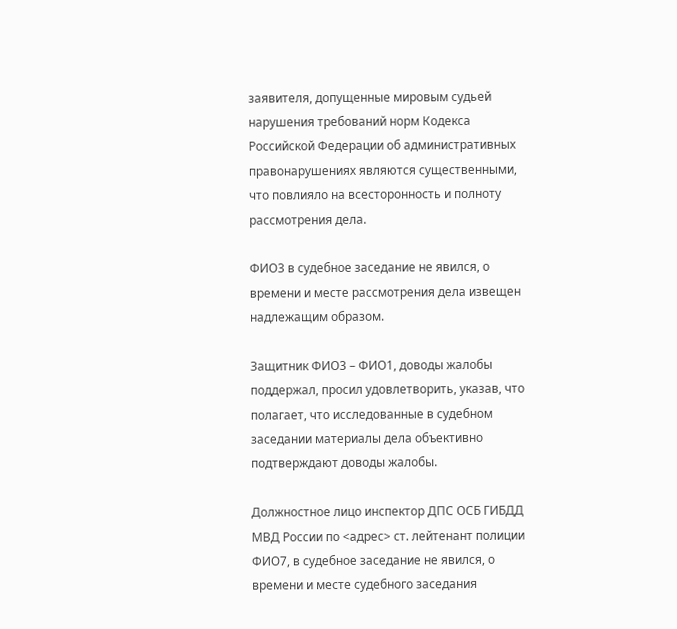заявителя, допущенные мировым судьей нарушения требований норм Кодекса Российской Федерации об административных правонарушениях являются существенными, что повлияло на всесторонность и полноту рассмотрения дела.

ФИО3 в судебное заседание не явился, о времени и месте рассмотрения дела извещен надлежащим образом.

Защитник ФИО3 – ФИО1, доводы жалобы поддержал, просил удовлетворить, указав, что полагает, что исследованные в судебном заседании материалы дела объективно подтверждают доводы жалобы.

Должностное лицо инспектор ДПС ОСБ ГИБДД МВД России по <адрес> ст. лейтенант полиции ФИО7, в судебное заседание не явился, о времени и месте судебного заседания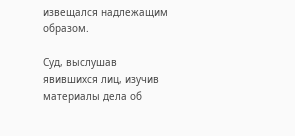извещался надлежащим образом.

Суд, выслушав явившихся лиц, изучив материалы дела об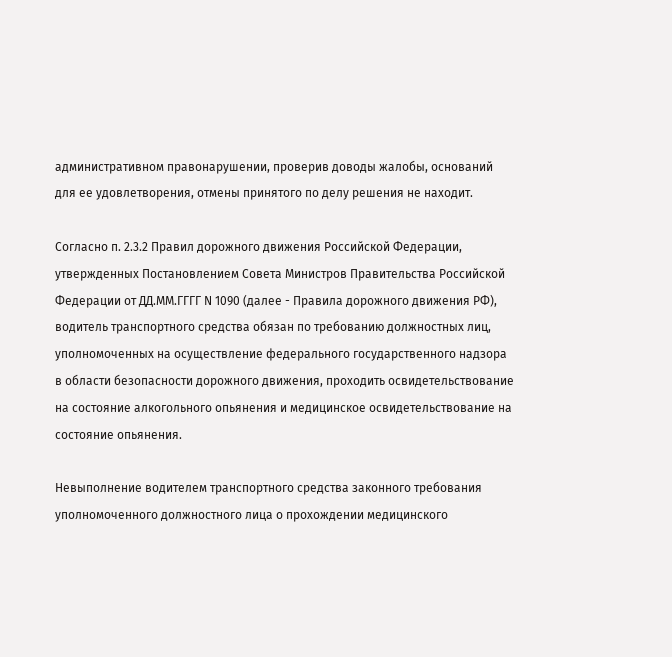административном правонарушении, проверив доводы жалобы, оснований для ее удовлетворения, отмены принятого по делу решения не находит.

Согласно п. 2.3.2 Правил дорожного движения Российской Федерации, утвержденных Постановлением Совета Министров Правительства Российской Федерации от ДД.ММ.ГГГГ N 1090 (далее - Правила дорожного движения РФ), водитель транспортного средства обязан по требованию должностных лиц, уполномоченных на осуществление федерального государственного надзора в области безопасности дорожного движения, проходить освидетельствование на состояние алкогольного опьянения и медицинское освидетельствование на состояние опьянения.

Невыполнение водителем транспортного средства законного требования уполномоченного должностного лица о прохождении медицинского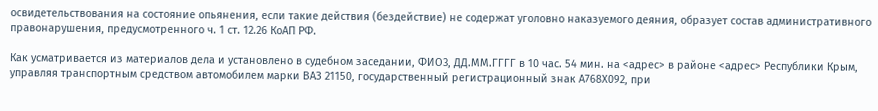освидетельствования на состояние опьянения, если такие действия (бездействие) не содержат уголовно наказуемого деяния, образует состав административного правонарушения, предусмотренного ч. 1 ст. 12.26 КоАП РФ.

Как усматривается из материалов дела и установлено в судебном заседании, ФИО3, ДД.ММ.ГГГГ в 10 час. 54 мин. на <адрес> в районе <адрес> Республики Крым, управляя транспортным средством автомобилем марки ВАЗ 21150, государственный регистрационный знак А768Х092, при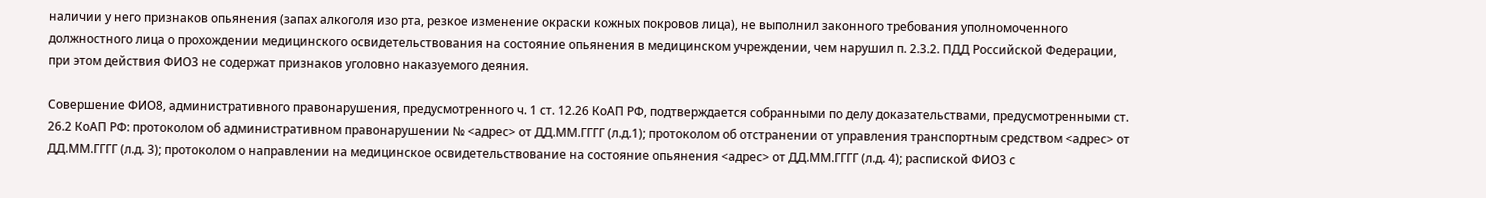наличии у него признаков опьянения (запах алкоголя изо рта, резкое изменение окраски кожных покровов лица), не выполнил законного требования уполномоченного должностного лица о прохождении медицинского освидетельствования на состояние опьянения в медицинском учреждении, чем нарушил п. 2.3.2. ПДД Российской Федерации, при этом действия ФИО3 не содержат признаков уголовно наказуемого деяния.

Совершение ФИО8, административного правонарушения, предусмотренного ч. 1 ст. 12.26 КоАП РФ, подтверждается собранными по делу доказательствами, предусмотренными ст. 26.2 КоАП РФ: протоколом об административном правонарушении № <адрес> от ДД.ММ.ГГГГ (л.д.1); протоколом об отстранении от управления транспортным средством <адрес> от ДД.ММ.ГГГГ (л.д. 3); протоколом о направлении на медицинское освидетельствование на состояние опьянения <адрес> от ДД.ММ.ГГГГ (л.д. 4); распиской ФИО3 с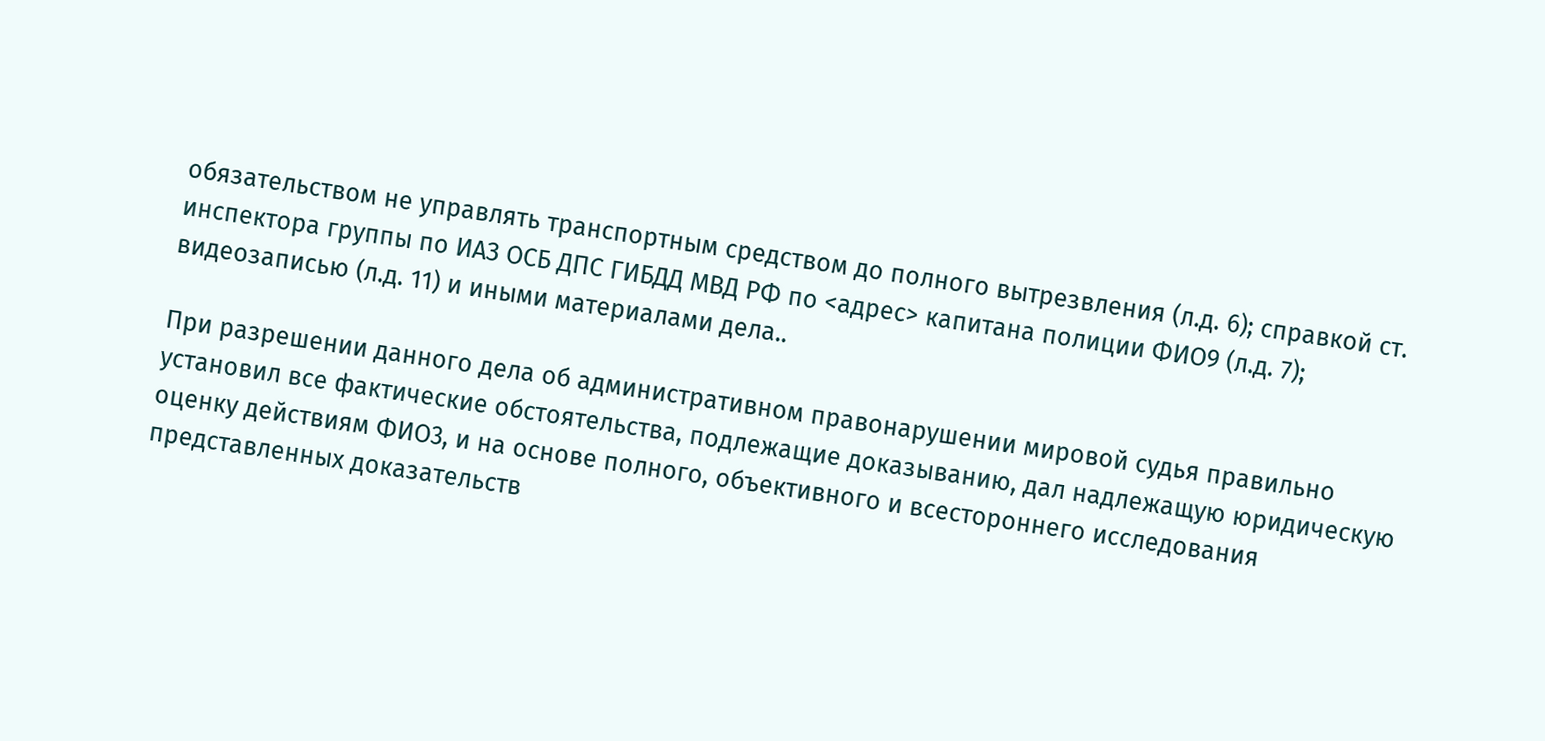обязательством не управлять транспортным средством до полного вытрезвления (л.д. 6); справкой ст. инспектора группы по ИАЗ ОСБ ДПС ГИБДД МВД РФ по <адрес> капитана полиции ФИО9 (л.д. 7); видеозаписью (л.д. 11) и иными материалами дела..

При разрешении данного дела об административном правонарушении мировой судья правильно установил все фактические обстоятельства, подлежащие доказыванию, дал надлежащую юридическую оценку действиям ФИО3, и на основе полного, объективного и всестороннего исследования представленных доказательств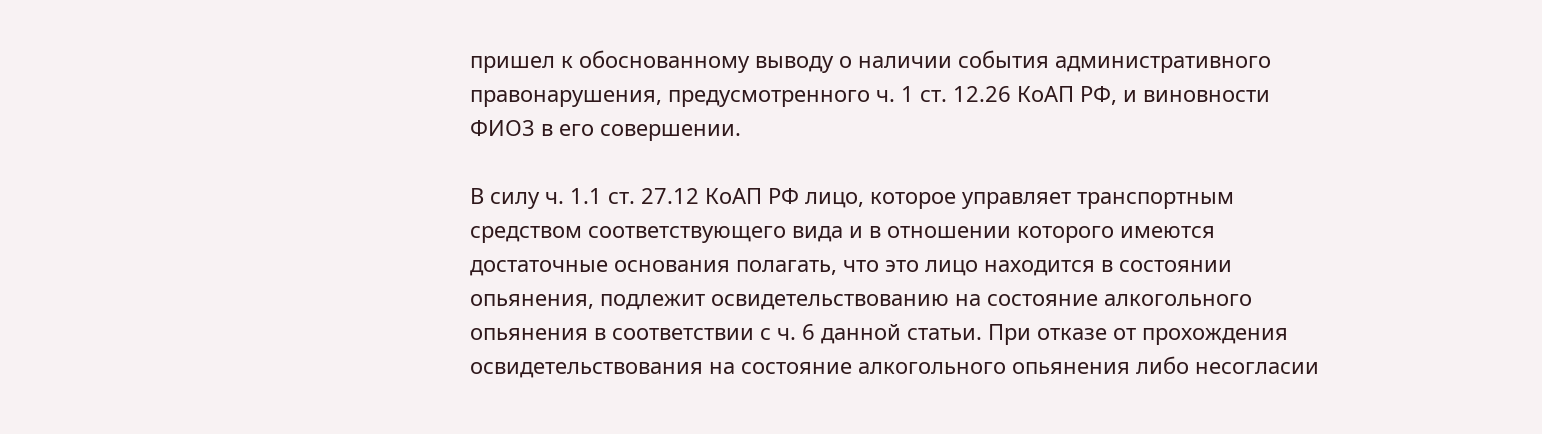пришел к обоснованному выводу о наличии события административного правонарушения, предусмотренного ч. 1 ст. 12.26 КоАП РФ, и виновности ФИО3 в его совершении.

В силу ч. 1.1 ст. 27.12 КоАП РФ лицо, которое управляет транспортным средством соответствующего вида и в отношении которого имеются достаточные основания полагать, что это лицо находится в состоянии опьянения, подлежит освидетельствованию на состояние алкогольного опьянения в соответствии с ч. 6 данной статьи. При отказе от прохождения освидетельствования на состояние алкогольного опьянения либо несогласии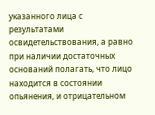указанного лица с результатами освидетельствования, а равно при наличии достаточных оснований полагать, что лицо находится в состоянии опьянения, и отрицательном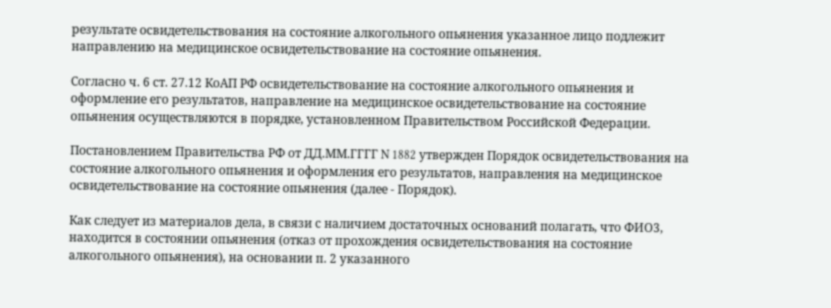результате освидетельствования на состояние алкогольного опьянения указанное лицо подлежит направлению на медицинское освидетельствование на состояние опьянения.

Согласно ч. 6 ст. 27.12 КоАП РФ освидетельствование на состояние алкогольного опьянения и оформление его результатов, направление на медицинское освидетельствование на состояние опьянения осуществляются в порядке, установленном Правительством Российской Федерации.

Постановлением Правительства РФ от ДД.ММ.ГГГГ N 1882 утвержден Порядок освидетельствования на состояние алкогольного опьянения и оформления его результатов, направления на медицинское освидетельствование на состояние опьянения (далее - Порядок).

Как следует из материалов дела, в связи с наличием достаточных оснований полагать, что ФИО3, находится в состоянии опьянения (отказ от прохождения освидетельствования на состояние алкогольного опьянения), на основании п. 2 указанного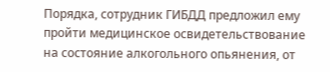Порядка, сотрудник ГИБДД предложил ему пройти медицинское освидетельствование на состояние алкогольного опьянения, от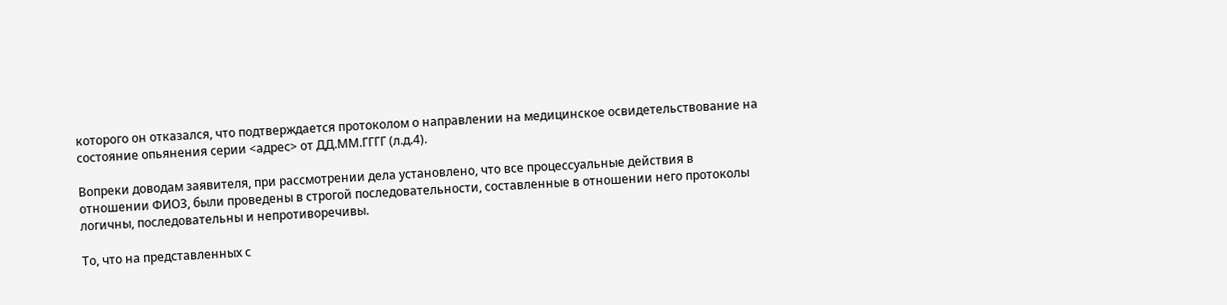которого он отказался, что подтверждается протоколом о направлении на медицинское освидетельствование на состояние опьянения серии <адрес> от ДД.ММ.ГГГГ (л.д.4).

Вопреки доводам заявителя, при рассмотрении дела установлено, что все процессуальные действия в отношении ФИО3, были проведены в строгой последовательности, составленные в отношении него протоколы логичны, последовательны и непротиворечивы.

То, что на представленных с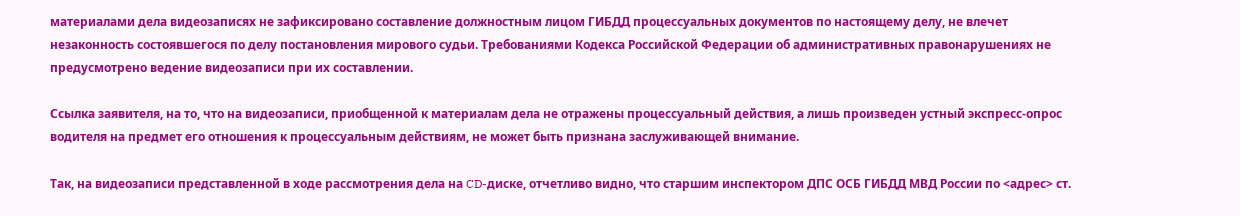материалами дела видеозаписях не зафиксировано составление должностным лицом ГИБДД процессуальных документов по настоящему делу, не влечет незаконность состоявшегося по делу постановления мирового судьи. Требованиями Кодекса Российской Федерации об административных правонарушениях не предусмотрено ведение видеозаписи при их составлении.

Ссылка заявителя, на то, что на видеозаписи, приобщенной к материалам дела не отражены процессуальный действия, а лишь произведен устный экспресс-опрос водителя на предмет его отношения к процессуальным действиям, не может быть признана заслуживающей внимание.

Так, на видеозаписи представленной в ходе рассмотрения дела на CD-диске, отчетливо видно, что старшим инспектором ДПС ОСБ ГИБДД МВД России по <адрес> ст.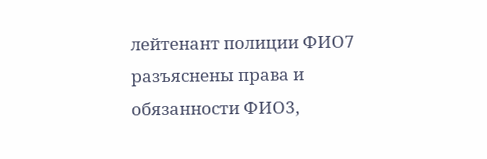лейтенант полиции ФИО7 разъяснены права и обязанности ФИО3,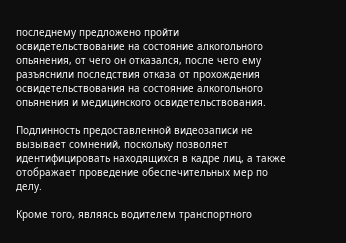последнему предложено пройти освидетельствование на состояние алкогольного опьянения, от чего он отказался, после чего ему разъяснили последствия отказа от прохождения освидетельствования на состояние алкогольного опьянения и медицинского освидетельствования.

Подлинность предоставленной видеозаписи не вызывает сомнений, поскольку позволяет идентифицировать находящихся в кадре лиц, а также отображает проведение обеспечительных мер по делу.

Кроме того, являясь водителем транспортного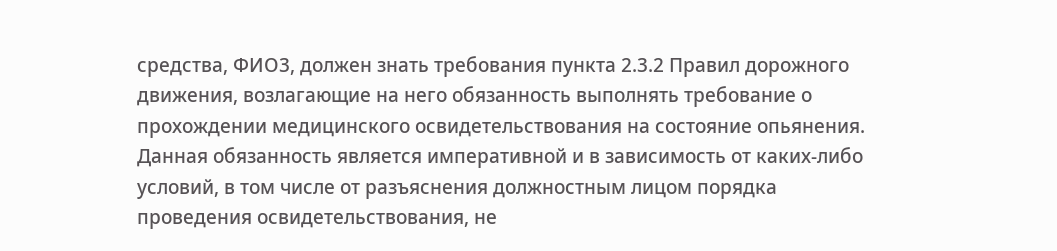средства, ФИО3, должен знать требования пункта 2.3.2 Правил дорожного движения, возлагающие на него обязанность выполнять требование о прохождении медицинского освидетельствования на состояние опьянения. Данная обязанность является императивной и в зависимость от каких-либо условий, в том числе от разъяснения должностным лицом порядка проведения освидетельствования, не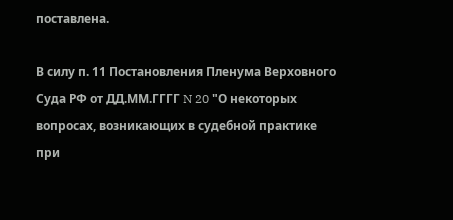поставлена.

В силу п. 11 Постановления Пленума Верховного Суда РФ от ДД.ММ.ГГГГ N 20 "О некоторых вопросах, возникающих в судебной практике при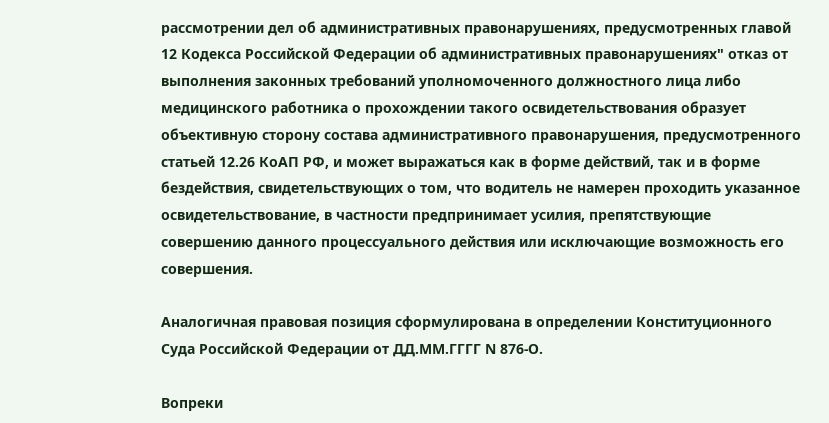рассмотрении дел об административных правонарушениях, предусмотренных главой 12 Кодекса Российской Федерации об административных правонарушениях" отказ от выполнения законных требований уполномоченного должностного лица либо медицинского работника о прохождении такого освидетельствования образует объективную сторону состава административного правонарушения, предусмотренного статьей 12.26 КоАП РФ, и может выражаться как в форме действий, так и в форме бездействия, свидетельствующих о том, что водитель не намерен проходить указанное освидетельствование, в частности предпринимает усилия, препятствующие совершению данного процессуального действия или исключающие возможность его совершения.

Аналогичная правовая позиция сформулирована в определении Конституционного Суда Российской Федерации от ДД.ММ.ГГГГ N 876-О.

Вопреки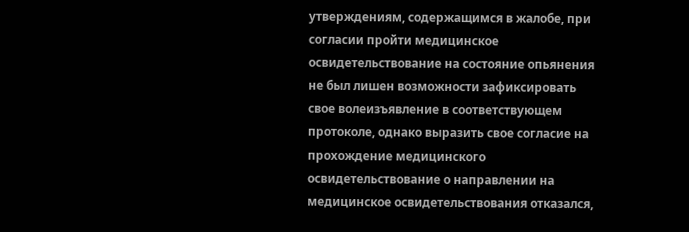утверждениям, содержащимся в жалобе, при согласии пройти медицинское освидетельствование на состояние опьянения не был лишен возможности зафиксировать свое волеизъявление в соответствующем протоколе, однако выразить свое согласие на прохождение медицинского освидетельствование о направлении на медицинское освидетельствования отказался,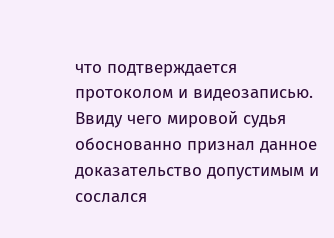что подтверждается протоколом и видеозаписью. Ввиду чего мировой судья обоснованно признал данное доказательство допустимым и сослался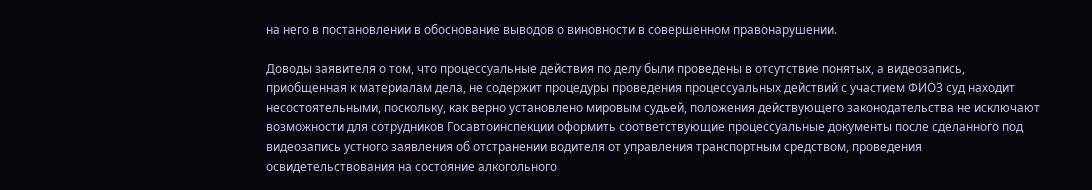на него в постановлении в обоснование выводов о виновности в совершенном правонарушении.

Доводы заявителя о том, что процессуальные действия по делу были проведены в отсутствие понятых, а видеозапись, приобщенная к материалам дела, не содержит процедуры проведения процессуальных действий с участием ФИО3 суд находит несостоятельными, поскольку, как верно установлено мировым судьей, положения действующего законодательства не исключают возможности для сотрудников Госавтоинспекции оформить соответствующие процессуальные документы после сделанного под видеозапись устного заявления об отстранении водителя от управления транспортным средством, проведения освидетельствования на состояние алкогольного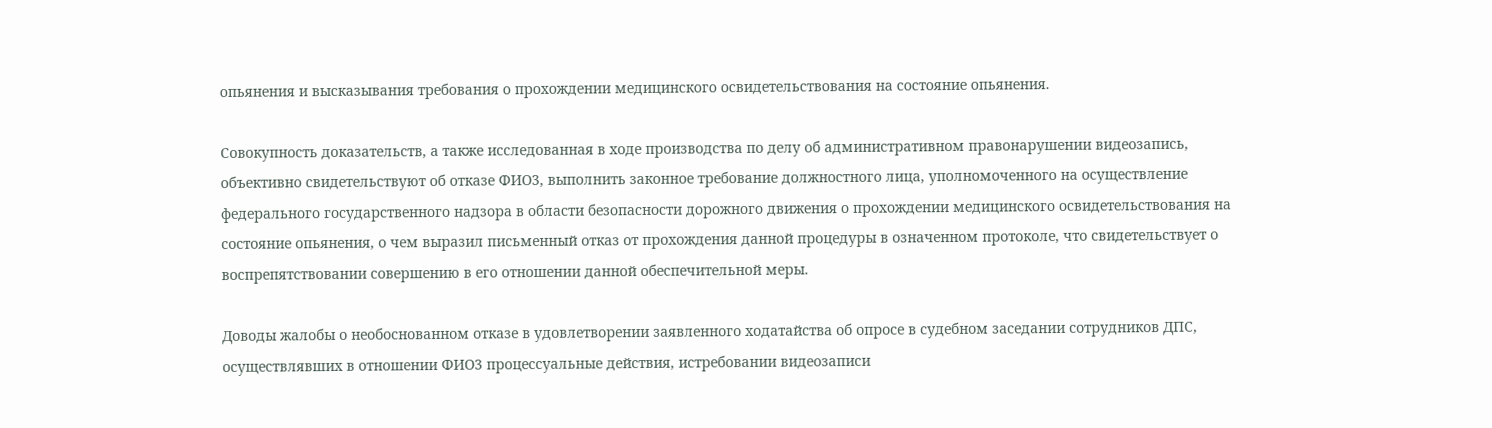опьянения и высказывания требования о прохождении медицинского освидетельствования на состояние опьянения.

Совокупность доказательств, а также исследованная в ходе производства по делу об административном правонарушении видеозапись, объективно свидетельствуют об отказе ФИО3, выполнить законное требование должностного лица, уполномоченного на осуществление федерального государственного надзора в области безопасности дорожного движения о прохождении медицинского освидетельствования на состояние опьянения, о чем выразил письменный отказ от прохождения данной процедуры в означенном протоколе, что свидетельствует о воспрепятствовании совершению в его отношении данной обеспечительной меры.

Доводы жалобы о необоснованном отказе в удовлетворении заявленного ходатайства об опросе в судебном заседании сотрудников ДПС, осуществлявших в отношении ФИО3 процессуальные действия, истребовании видеозаписи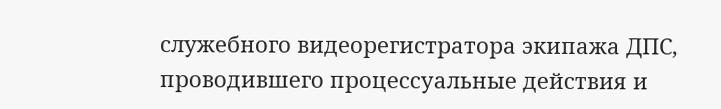служебного видеорегистратора экипажа ДПС, проводившего процессуальные действия и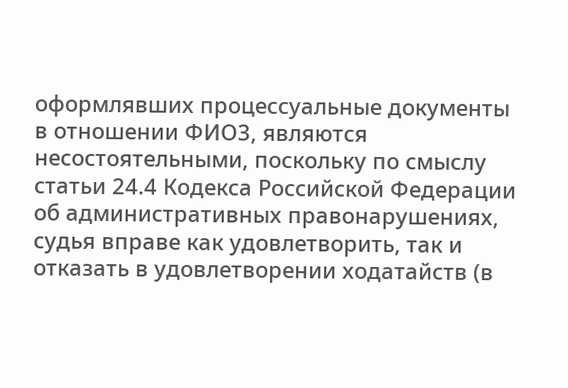оформлявших процессуальные документы в отношении ФИО3, являются несостоятельными, поскольку по смыслу статьи 24.4 Кодекса Российской Федерации об административных правонарушениях, судья вправе как удовлетворить, так и отказать в удовлетворении ходатайств (в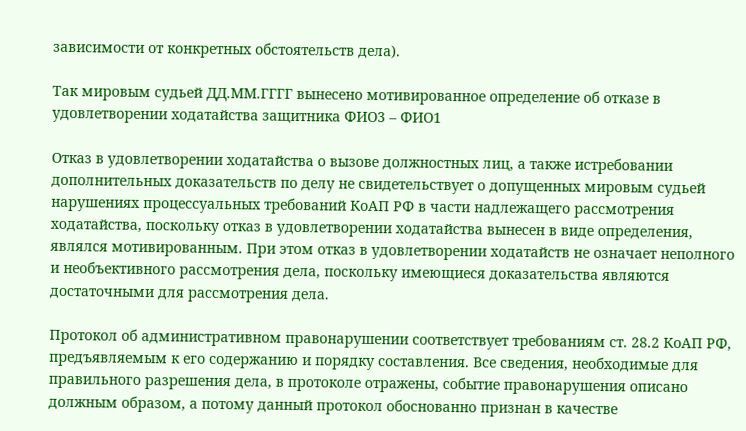зависимости от конкретных обстоятельств дела).

Так мировым судьей ДД.ММ.ГГГГ вынесено мотивированное определение об отказе в удовлетворении ходатайства защитника ФИО3 – ФИО1

Отказ в удовлетворении ходатайства о вызове должностных лиц, а также истребовании дополнительных доказательств по делу не свидетельствует о допущенных мировым судьей нарушениях процессуальных требований КоАП РФ в части надлежащего рассмотрения ходатайства, поскольку отказ в удовлетворении ходатайства вынесен в виде определения, являлся мотивированным. При этом отказ в удовлетворении ходатайств не означает неполного и необъективного рассмотрения дела, поскольку имеющиеся доказательства являются достаточными для рассмотрения дела.

Протокол об административном правонарушении соответствует требованиям ст. 28.2 КоАП РФ, предъявляемым к его содержанию и порядку составления. Все сведения, необходимые для правильного разрешения дела, в протоколе отражены, событие правонарушения описано должным образом, а потому данный протокол обоснованно признан в качестве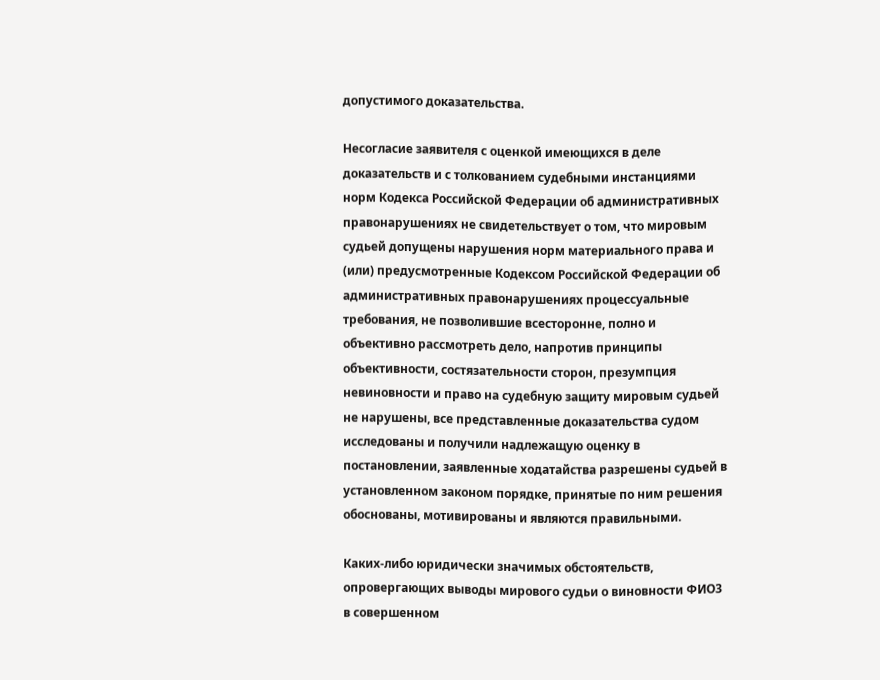допустимого доказательства.

Несогласие заявителя с оценкой имеющихся в деле доказательств и с толкованием судебными инстанциями норм Кодекса Российской Федерации об административных правонарушениях не свидетельствует о том, что мировым судьей допущены нарушения норм материального права и (или) предусмотренные Кодексом Российской Федерации об административных правонарушениях процессуальные требования, не позволившие всесторонне, полно и объективно рассмотреть дело, напротив принципы объективности, состязательности сторон, презумпция невиновности и право на судебную защиту мировым судьей не нарушены, все представленные доказательства судом исследованы и получили надлежащую оценку в постановлении, заявленные ходатайства разрешены судьей в установленном законом порядке, принятые по ним решения обоснованы, мотивированы и являются правильными.

Каких-либо юридически значимых обстоятельств, опровергающих выводы мирового судьи о виновности ФИО3 в совершенном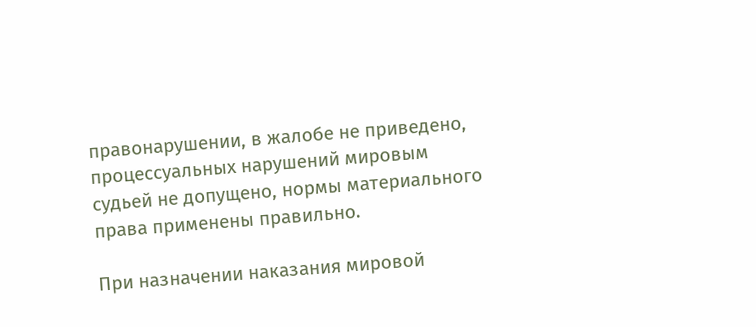правонарушении, в жалобе не приведено, процессуальных нарушений мировым судьей не допущено, нормы материального права применены правильно.

При назначении наказания мировой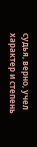судья, верно, учел характер и степень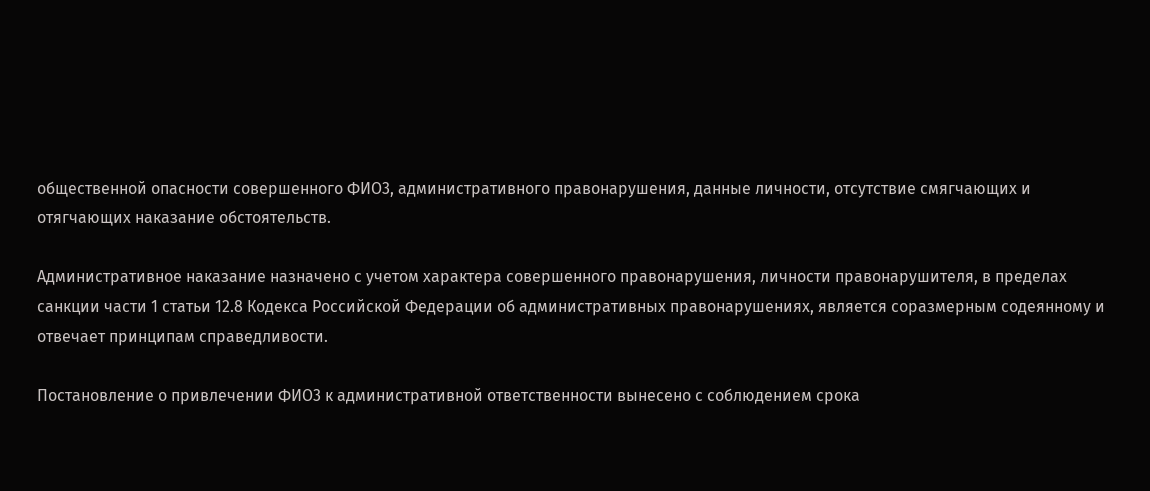общественной опасности совершенного ФИО3, административного правонарушения, данные личности, отсутствие смягчающих и отягчающих наказание обстоятельств.

Административное наказание назначено с учетом характера совершенного правонарушения, личности правонарушителя, в пределах санкции части 1 статьи 12.8 Кодекса Российской Федерации об административных правонарушениях, является соразмерным содеянному и отвечает принципам справедливости.

Постановление о привлечении ФИО3 к административной ответственности вынесено с соблюдением срока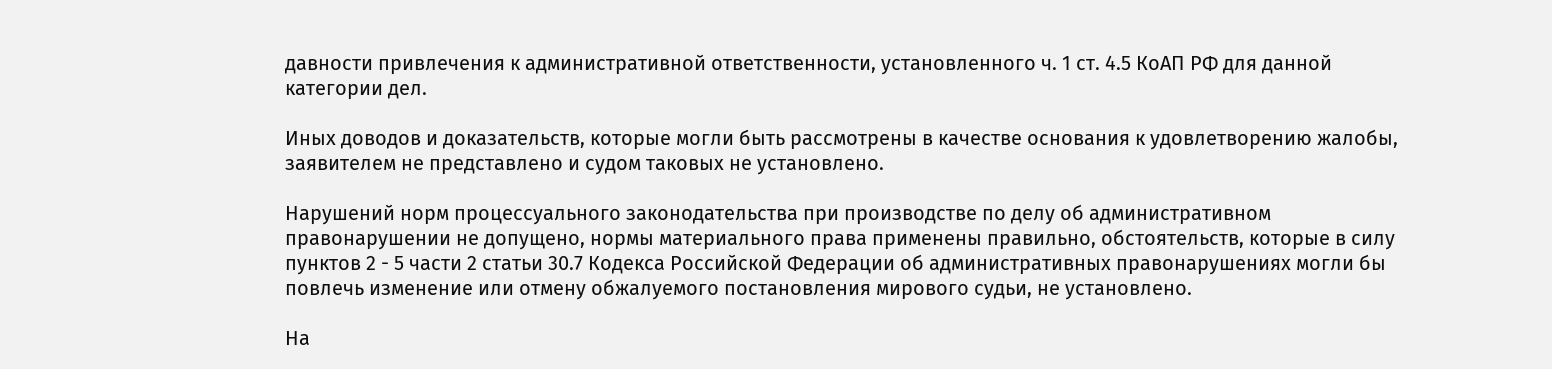давности привлечения к административной ответственности, установленного ч. 1 ст. 4.5 КоАП РФ для данной категории дел.

Иных доводов и доказательств, которые могли быть рассмотрены в качестве основания к удовлетворению жалобы, заявителем не представлено и судом таковых не установлено.

Нарушений норм процессуального законодательства при производстве по делу об административном правонарушении не допущено, нормы материального права применены правильно, обстоятельств, которые в силу пунктов 2 - 5 части 2 статьи 30.7 Кодекса Российской Федерации об административных правонарушениях могли бы повлечь изменение или отмену обжалуемого постановления мирового судьи, не установлено.

На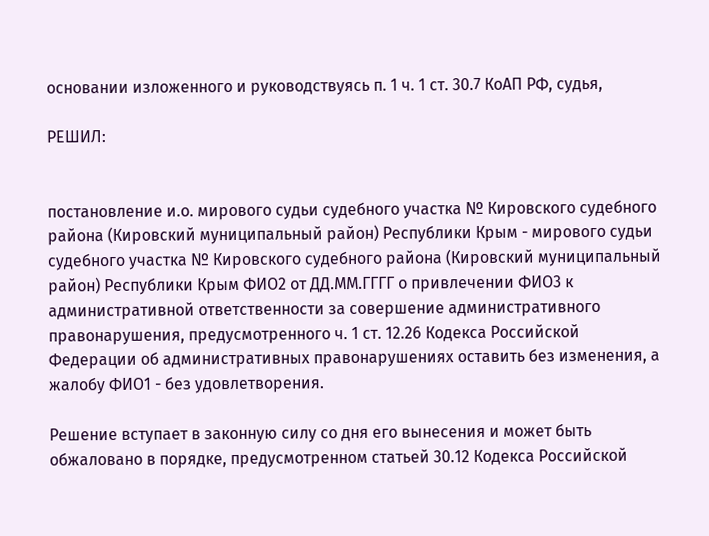основании изложенного и руководствуясь п. 1 ч. 1 ст. 30.7 КоАП РФ, судья,

РЕШИЛ:


постановление и.о. мирового судьи судебного участка № Кировского судебного района (Кировский муниципальный район) Республики Крым - мирового судьи судебного участка № Кировского судебного района (Кировский муниципальный район) Республики Крым ФИО2 от ДД.ММ.ГГГГ о привлечении ФИО3 к административной ответственности за совершение административного правонарушения, предусмотренного ч. 1 ст. 12.26 Кодекса Российской Федерации об административных правонарушениях оставить без изменения, а жалобу ФИО1 - без удовлетворения.

Решение вступает в законную силу со дня его вынесения и может быть обжаловано в порядке, предусмотренном статьей 30.12 Кодекса Российской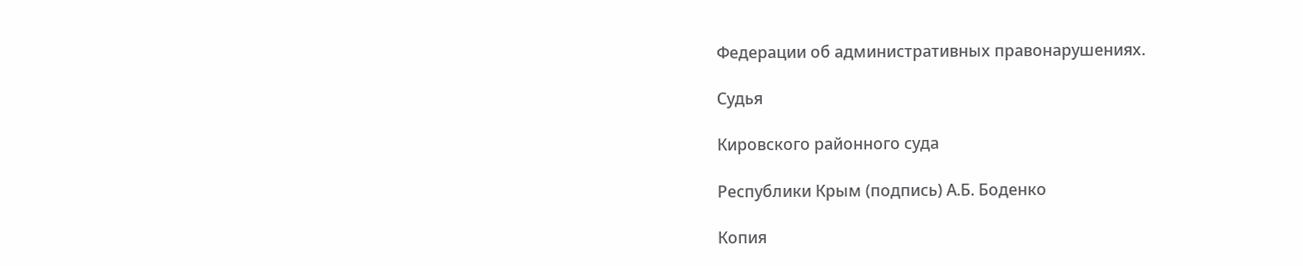Федерации об административных правонарушениях.

Судья

Кировского районного суда

Республики Крым (подпись) А.Б. Боденко

Копия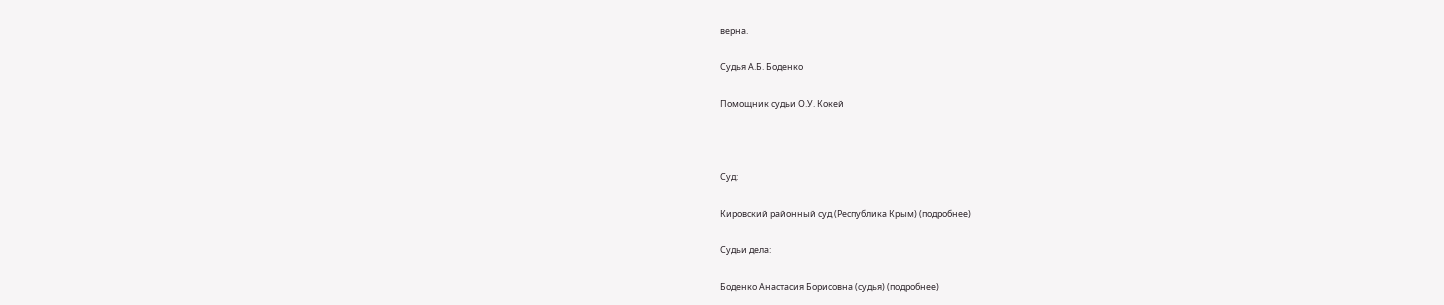верна.

Судья А.Б. Боденко

Помощник судьи О.У. Кокей



Суд:

Кировский районный суд (Республика Крым) (подробнее)

Судьи дела:

Боденко Анастасия Борисовна (судья) (подробнее)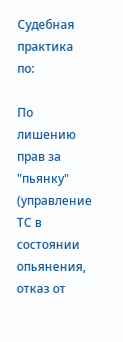Судебная практика по:

По лишению прав за "пьянку" (управление ТС в состоянии опьянения, отказ от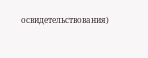освидетельствования)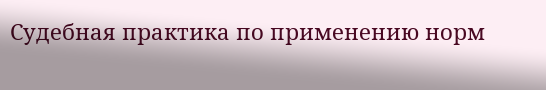Судебная практика по применению норм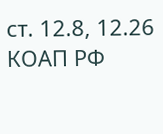ст. 12.8, 12.26 КОАП РФ